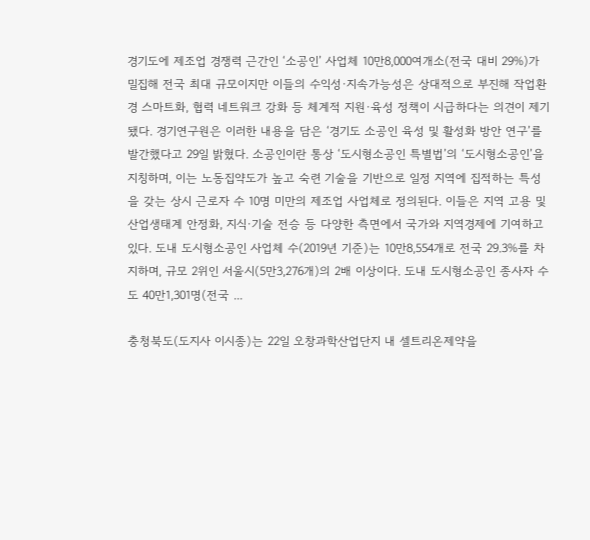경기도에 제조업 경쟁력 근간인 ‘소공인’ 사업체 10만8,000여개소(전국 대비 29%)가 밀집해 전국 최대 규모이지만 이들의 수익성·지속가능성은 상대적으로 부진해 작업환경 스마트화, 협력 네트워크 강화 등 체계적 지원·육성 정책이 시급하다는 의견이 제기됐다. 경기연구원은 이러한 내용을 담은 ‘경기도 소공인 육성 및 활성화 방안 연구’를 발간했다고 29일 밝혔다. 소공인이란 통상 ‘도시형소공인 특별법’의 ‘도시형소공인’을 지칭하며, 이는 노동집약도가 높고 숙련 기술을 기반으로 일정 지역에 집적하는 특성을 갖는 상시 근로자 수 10명 미만의 제조업 사업체로 정의된다. 이들은 지역 고용 및 산업생태계 안정화, 지식·기술 전승 등 다양한 측면에서 국가와 지역경제에 기여하고 있다. 도내 도시형소공인 사업체 수(2019년 기준)는 10만8,554개로 전국 29.3%를 차지하며, 규모 2위인 서울시(5만3,276개)의 2배 이상이다. 도내 도시형소공인 종사자 수도 40만1,301명(전국 ...

충청북도(도지사 이시종)는 22일 오창과학산업단지 내 셀트리온제약을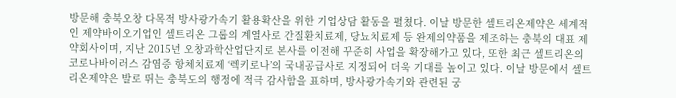방문해 충북오창 다목적 방사광가속기 활용확산을 위한 기업상담 활동을 펼쳤다. 이날 방문한 셀트리온제약은 세계적인 제약바이오기업인 셀트리온 그룹의 계열사로 간질환치료제, 당뇨치료제 등 완제의약품을 제조하는 충북의 대표 제약회사이며, 지난 2015년 오창과학산업단지로 본사를 이전해 꾸준히 사업을 확장해가고 있다, 또한 최근 셀트리온의 코로나바이러스 감염증 항체치료제 ‘렉키로나’의 국내공급사로 지정되어 더욱 기대를 높이고 있다. 이날 방문에서 셀트리온제약은 발로 뛰는 충북도의 행정에 적극 감사함을 표하며, 방사광가속기와 관련된 궁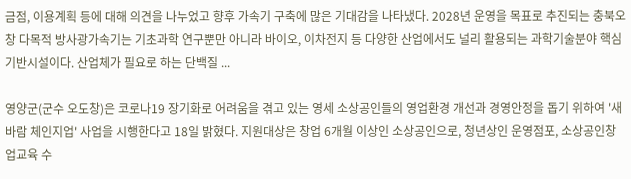금점, 이용계획 등에 대해 의견을 나누었고 향후 가속기 구축에 많은 기대감을 나타냈다. 2028년 운영을 목표로 추진되는 충북오창 다목적 방사광가속기는 기초과학 연구뿐만 아니라 바이오, 이차전지 등 다양한 산업에서도 널리 활용되는 과학기술분야 핵심 기반시설이다. 산업체가 필요로 하는 단백질 ...

영양군(군수 오도창)은 코로나19 장기화로 어려움을 겪고 있는 영세 소상공인들의 영업환경 개선과 경영안정을 돕기 위하여 '새바람 체인지업' 사업을 시행한다고 18일 밝혔다. 지원대상은 창업 6개월 이상인 소상공인으로, 청년상인 운영점포, 소상공인창업교육 수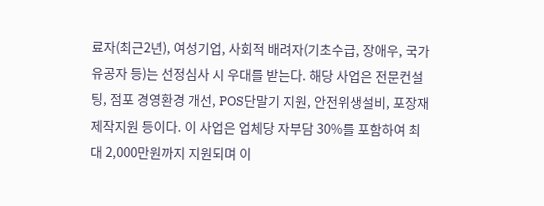료자(최근2년), 여성기업, 사회적 배려자(기초수급, 장애우, 국가유공자 등)는 선정심사 시 우대를 받는다. 해당 사업은 전문컨설팅, 점포 경영환경 개선, POS단말기 지원, 안전위생설비, 포장재 제작지원 등이다. 이 사업은 업체당 자부담 30%를 포함하여 최대 2,000만원까지 지원되며 이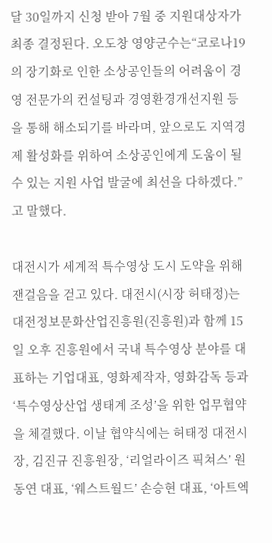달 30일까지 신청 받아 7월 중 지원대상자가 최종 결정된다. 오도창 영양군수는“코로나19의 장기화로 인한 소상공인들의 어려움이 경영 전문가의 컨설팅과 경영환경개선지원 등을 통해 해소되기를 바라며, 앞으로도 지역경제 활성화를 위하여 소상공인에게 도움이 될 수 있는 지원 사업 발굴에 최선을 다하겠다.”고 말했다.

대전시가 세계적 특수영상 도시 도약을 위해 잰걸음을 걷고 있다. 대전시(시장 허태정)는 대전정보문화산업진흥원(진흥원)과 함께 15일 오후 진흥원에서 국내 특수영상 분야를 대표하는 기업대표, 영화제작자, 영화감독 등과 ‘특수영상산업 생태계 조성’을 위한 업무협약을 체결했다. 이날 협약식에는 허태정 대전시장, 김진규 진흥원장, ‘리얼라이즈 픽쳐스’ 원동연 대표, ‘웨스트월드’ 손승현 대표, ‘아트엑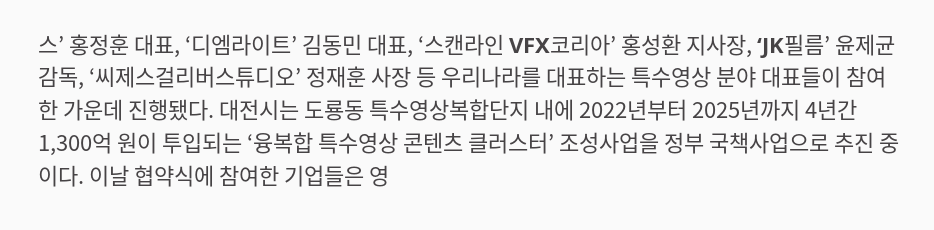스’ 홍정훈 대표, ‘디엠라이트’ 김동민 대표, ‘스캔라인 VFX코리아’ 홍성환 지사장, ‘JK필름’ 윤제균 감독, ‘씨제스걸리버스튜디오’ 정재훈 사장 등 우리나라를 대표하는 특수영상 분야 대표들이 참여한 가운데 진행됐다. 대전시는 도룡동 특수영상복합단지 내에 2022년부터 2025년까지 4년간 1,300억 원이 투입되는 ‘융복합 특수영상 콘텐츠 클러스터’ 조성사업을 정부 국책사업으로 추진 중이다. 이날 협약식에 참여한 기업들은 영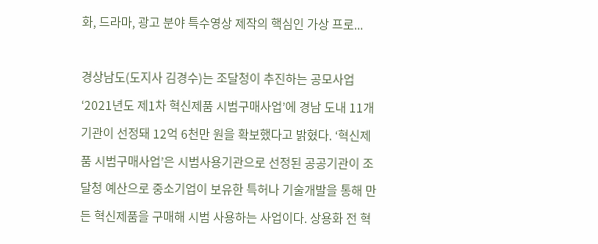화, 드라마, 광고 분야 특수영상 제작의 핵심인 가상 프로...

경상남도(도지사 김경수)는 조달청이 추진하는 공모사업 ‘2021년도 제1차 혁신제품 시범구매사업’에 경남 도내 11개 기관이 선정돼 12억 6천만 원을 확보했다고 밝혔다. ‘혁신제품 시범구매사업’은 시범사용기관으로 선정된 공공기관이 조달청 예산으로 중소기업이 보유한 특허나 기술개발을 통해 만든 혁신제품을 구매해 시범 사용하는 사업이다. 상용화 전 혁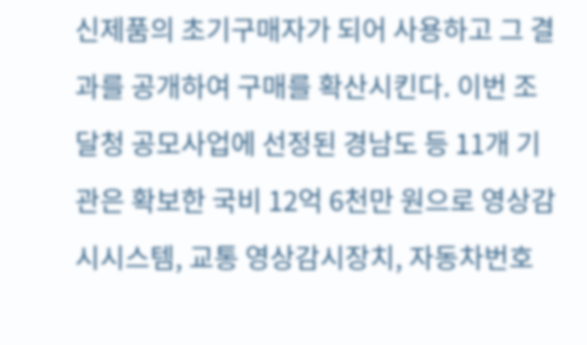신제품의 초기구매자가 되어 사용하고 그 결과를 공개하여 구매를 확산시킨다. 이번 조달청 공모사업에 선정된 경남도 등 11개 기관은 확보한 국비 12억 6천만 원으로 영상감시시스템, 교통 영상감시장치, 자동차번호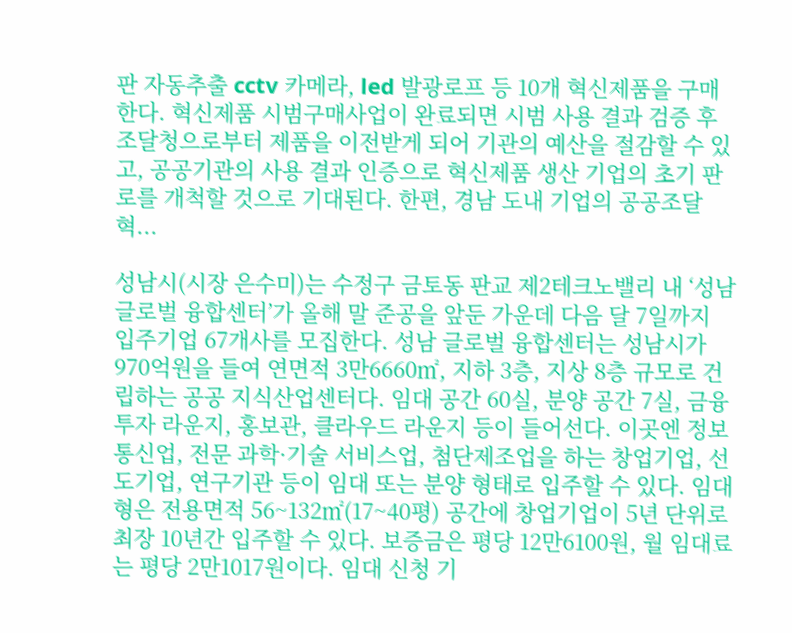판 자동추출 cctv 카메라, led 발광로프 등 10개 혁신제품을 구매한다. 혁신제품 시범구매사업이 완료되면 시범 사용 결과 검증 후 조달청으로부터 제품을 이전받게 되어 기관의 예산을 절감할 수 있고, 공공기관의 사용 결과 인증으로 혁신제품 생산 기업의 초기 판로를 개척할 것으로 기대된다. 한편, 경남 도내 기업의 공공조달 혁...

성남시(시장 은수미)는 수정구 금토동 판교 제2테크노밸리 내 ‘성남 글로벌 융합센터’가 올해 말 준공을 앞둔 가운데 다음 달 7일까지 입주기업 67개사를 모집한다. 성남 글로벌 융합센터는 성남시가 970억원을 들여 연면적 3만6660㎡, 지하 3층, 지상 8층 규모로 건립하는 공공 지식산업센터다. 임대 공간 60실, 분양 공간 7실, 금융투자 라운지, 홍보관, 클라우드 라운지 등이 들어선다. 이곳엔 정보통신업, 전문 과학·기술 서비스업, 첨단제조업을 하는 창업기업, 선도기업, 연구기관 등이 임대 또는 분양 형태로 입주할 수 있다. 임대형은 전용면적 56~132㎡(17~40평) 공간에 창업기업이 5년 단위로 최장 10년간 입주할 수 있다. 보증금은 평당 12만6100원, 월 임대료는 평당 2만1017원이다. 임대 신청 기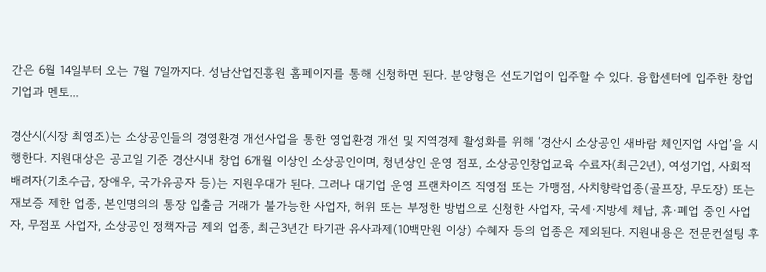간은 6월 14일부터 오는 7월 7일까지다. 성남산업진흥원 홈페이지를 통해 신청하면 된다. 분양형은 선도기업이 입주할 수 있다. 융합센터에 입주한 창업기업과 멘토...

경산시(시장 최영조)는 소상공인들의 경영환경 개선사업을 통한 영업환경 개선 및 지역경제 활성화를 위해 ‘경산시 소상공인 새바람 체인지업 사업’을 시행한다. 지원대상은 공고일 기준 경산시내 창업 6개월 이상인 소상공인이며, 청년상인 운영 점포, 소상공인창업교육 수료자(최근2년), 여성기업, 사회적 배려자(기초수급, 장애우, 국가유공자 등)는 지원우대가 된다. 그러나 대기업 운영 프랜차이즈 직영점 또는 가맹점, 사치향락업종(골프장, 무도장) 또는 재보증 제한 업종, 본인명의의 통장 입출금 거래가 불가능한 사업자, 허위 또는 부정한 방법으로 신청한 사업자, 국세·지방세 체납, 휴·폐업 중인 사업자, 무점포 사업자, 소상공인 정책자금 제외 업종, 최근3년간 타기관 유사과제(10백만원 이상) 수혜자 등의 업종은 제외된다. 지원내용은 전문컨설팅 후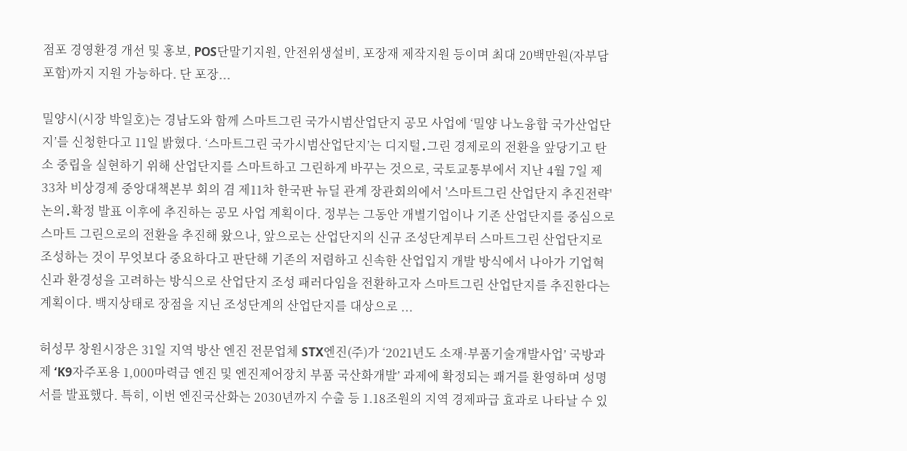점포 경영환경 개선 및 홍보, POS단말기지원, 안전위생설비, 포장재 제작지원 등이며 최대 20백만원(자부담포함)까지 지원 가능하다. 단 포장...

밀양시(시장 박일호)는 경남도와 함께 스마트그린 국가시범산업단지 공모 사업에 ‘밀양 나노융합 국가산업단지’를 신청한다고 11일 밝혔다. ‘스마트그린 국가시범산업단지’는 디지털․그린 경제로의 전환을 앞당기고 탄소 중립을 실현하기 위해 산업단지를 스마트하고 그린하게 바꾸는 것으로, 국토교통부에서 지난 4월 7일 제33차 비상경제 중앙대책본부 회의 겸 제11차 한국판 뉴딜 관계 장관회의에서 '스마트그린 산업단지 추진전략'논의․확정 발표 이후에 추진하는 공모 사업 계획이다. 정부는 그동안 개별기업이나 기존 산업단지를 중심으로 스마트 그린으로의 전환을 추진해 왔으나, 앞으로는 산업단지의 신규 조성단계부터 스마트그린 산업단지로 조성하는 것이 무엇보다 중요하다고 판단해 기존의 저렴하고 신속한 산업입지 개발 방식에서 나아가 기업혁신과 환경성을 고려하는 방식으로 산업단지 조성 패러다임을 전환하고자 스마트그린 산업단지를 추진한다는 계획이다. 백지상태로 장점을 지닌 조성단계의 산업단지를 대상으로 ...

허성무 창원시장은 31일 지역 방산 엔진 전문업체 STX엔진(주)가 ‘2021년도 소재·부품기술개발사업’ 국방과제 ‘K9자주포용 1,000마력급 엔진 및 엔진제어장치 부품 국산화개발’ 과제에 확정되는 쾌거를 환영하며 성명서를 발표했다. 특히, 이번 엔진국산화는 2030년까지 수출 등 1.18조원의 지역 경제파급 효과로 나타날 수 있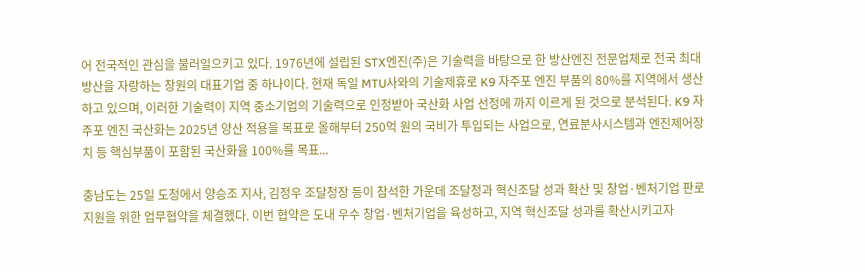어 전국적인 관심을 불러일으키고 있다. 1976년에 설립된 STX엔진(주)은 기술력을 바탕으로 한 방산엔진 전문업체로 전국 최대 방산을 자랑하는 창원의 대표기업 중 하나이다. 현재 독일 MTU사와의 기술제휴로 K9 자주포 엔진 부품의 80%를 지역에서 생산하고 있으며, 이러한 기술력이 지역 중소기업의 기술력으로 인정받아 국산화 사업 선정에 까지 이르게 된 것으로 분석된다. K9 자주포 엔진 국산화는 2025년 양산 적용을 목표로 올해부터 250억 원의 국비가 투입되는 사업으로, 연료분사시스템과 엔진제어장치 등 핵심부품이 포함된 국산화율 100%를 목표...

충남도는 25일 도청에서 양승조 지사, 김정우 조달청장 등이 참석한 가운데 조달청과 혁신조달 성과 확산 및 창업·벤처기업 판로 지원을 위한 업무협약을 체결했다. 이번 협약은 도내 우수 창업·벤처기업을 육성하고, 지역 혁신조달 성과를 확산시키고자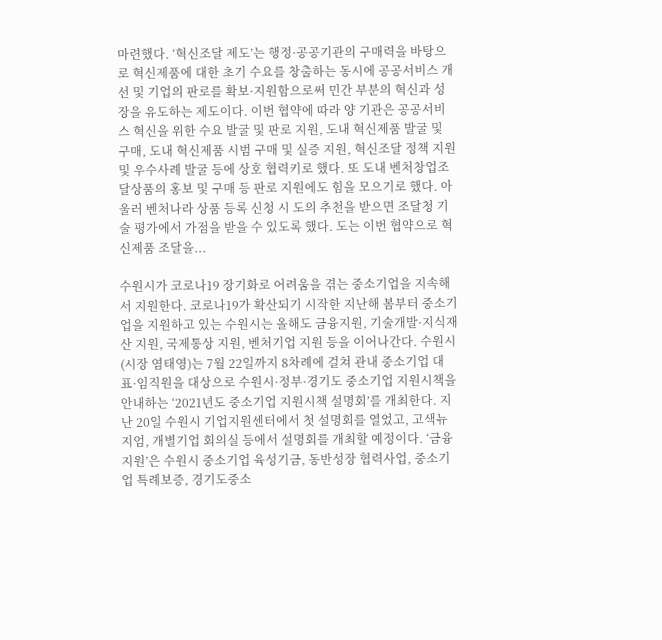마련했다. ‘혁신조달 제도’는 행정·공공기관의 구매력을 바탕으로 혁신제품에 대한 초기 수요를 창출하는 동시에 공공서비스 개선 및 기업의 판로를 확보·지원함으로써 민간 부분의 혁신과 성장을 유도하는 제도이다. 이번 협약에 따라 양 기관은 공공서비스 혁신을 위한 수요 발굴 및 판로 지원, 도내 혁신제품 발굴 및 구매, 도내 혁신제품 시범 구매 및 실증 지원, 혁신조달 정책 지원 및 우수사례 발굴 등에 상호 협력키로 했다. 또 도내 벤처창업조달상품의 홍보 및 구매 등 판로 지원에도 힘을 모으기로 했다. 아울러 벤처나라 상품 등록 신청 시 도의 추천을 받으면 조달청 기술 평가에서 가점을 받을 수 있도록 했다. 도는 이번 협약으로 혁신제품 조달을...

수원시가 코로나19 장기화로 어려움을 겪는 중소기업을 지속해서 지원한다. 코로나19가 확산되기 시작한 지난해 봄부터 중소기업을 지원하고 있는 수원시는 올해도 금융지원, 기술개발·지식재산 지원, 국제통상 지원, 벤처기업 지원 등을 이어나간다. 수원시(시장 염태영)는 7월 22일까지 8차례에 걸쳐 관내 중소기업 대표·임직원을 대상으로 수원시·정부·경기도 중소기업 지원시책을 안내하는 ‘2021년도 중소기업 지원시책 설명회’를 개최한다. 지난 20일 수원시 기업지원센터에서 첫 설명회를 열었고, 고색뉴지엄, 개별기업 회의실 등에서 설명회를 개최할 예정이다. ‘금융지원’은 수원시 중소기업 육성기금, 동반성장 협력사업, 중소기업 특례보증, 경기도중소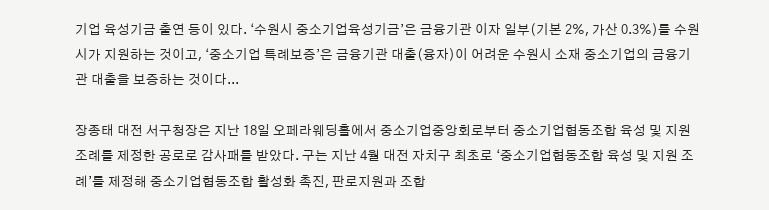기업 육성기금 출연 등이 있다. ‘수원시 중소기업육성기금’은 금융기관 이자 일부(기본 2%, 가산 0.3%)를 수원시가 지원하는 것이고, ‘중소기업 특례보증’은 금융기관 대출(융자)이 어려운 수원시 소재 중소기업의 금융기관 대출을 보증하는 것이다...

장종태 대전 서구청장은 지난 18일 오페라웨딩홀에서 중소기업중앙회로부터 중소기업협동조합 육성 및 지원 조례를 제정한 공로로 감사패를 받았다. 구는 지난 4월 대전 자치구 최초로 ‘중소기업협동조합 육성 및 지원 조례’를 제정해 중소기업협동조합 활성화 촉진, 판로지원과 조합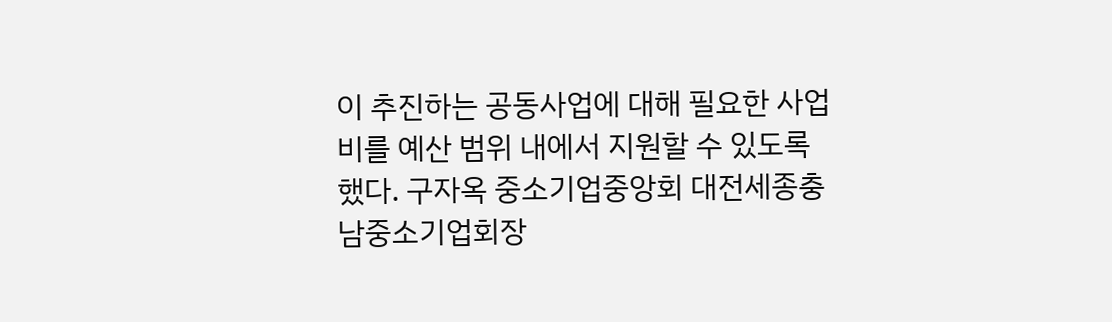이 추진하는 공동사업에 대해 필요한 사업비를 예산 범위 내에서 지원할 수 있도록 했다. 구자옥 중소기업중앙회 대전세종충남중소기업회장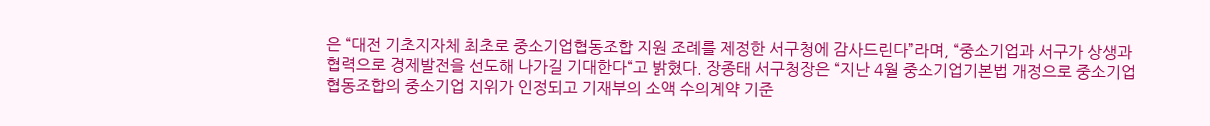은 “대전 기초지자체 최초로 중소기업협동조합 지원 조례를 제정한 서구청에 감사드린다”라며, “중소기업과 서구가 상생과 협력으로 경제발전을 선도해 나가길 기대한다“고 밝혔다. 장종태 서구청장은 “지난 4월 중소기업기본법 개정으로 중소기업협동조합의 중소기업 지위가 인정되고 기재부의 소액 수의계약 기준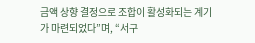금액 상향 결정으로 조합이 활성화되는 계기가 마련되었다”며, “서구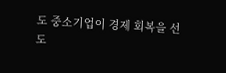도 중소기업이 경제 회복을 선도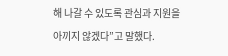해 나갈 수 있도록 관심과 지원을 아끼지 않겠다”고 말했다.